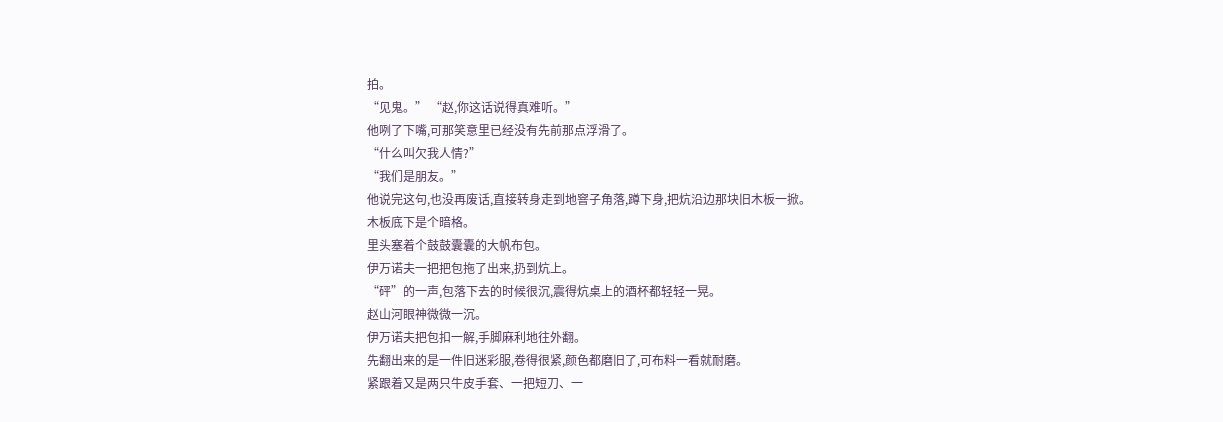拍。
“见鬼。” “赵,你这话说得真难听。”
他咧了下嘴,可那笑意里已经没有先前那点浮滑了。
“什么叫欠我人情?”
“我们是朋友。”
他说完这句,也没再废话,直接转身走到地窨子角落,蹲下身,把炕沿边那块旧木板一掀。
木板底下是个暗格。
里头塞着个鼓鼓囊囊的大帆布包。
伊万诺夫一把把包拖了出来,扔到炕上。
“砰”的一声,包落下去的时候很沉,震得炕桌上的酒杯都轻轻一晃。
赵山河眼神微微一沉。
伊万诺夫把包扣一解,手脚麻利地往外翻。
先翻出来的是一件旧迷彩服,卷得很紧,颜色都磨旧了,可布料一看就耐磨。
紧跟着又是两只牛皮手套、一把短刀、一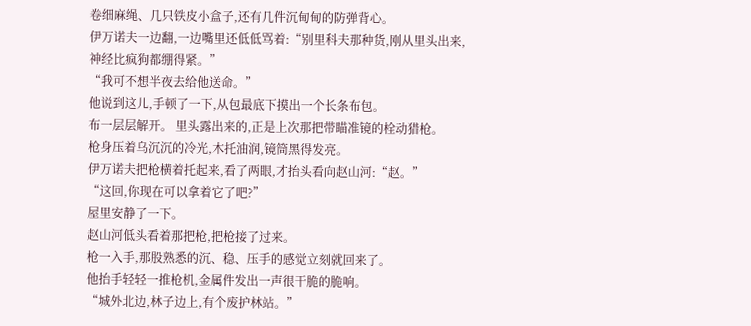卷细麻绳、几只铁皮小盒子,还有几件沉甸甸的防弹背心。
伊万诺夫一边翻,一边嘴里还低低骂着:“别里科夫那种货,刚从里头出来,神经比疯狗都绷得紧。”
“我可不想半夜去给他送命。”
他说到这儿,手顿了一下,从包最底下摸出一个长条布包。
布一层层解开。 里头露出来的,正是上次那把带瞄准镜的栓动猎枪。
枪身压着乌沉沉的冷光,木托油润,镜筒黑得发亮。
伊万诺夫把枪横着托起来,看了两眼,才抬头看向赵山河:“赵。”
“这回,你现在可以拿着它了吧?”
屋里安静了一下。
赵山河低头看着那把枪,把枪接了过来。
枪一入手,那股熟悉的沉、稳、压手的感觉立刻就回来了。
他抬手轻轻一推枪机,金属件发出一声很干脆的脆响。
“城外北边,林子边上,有个废护林站。”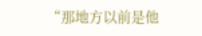“那地方以前是他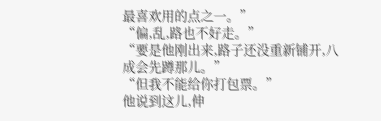最喜欢用的点之一。”
“偏,乱,路也不好走。”
“要是他刚出来,路子还没重新铺开,八成会先蹲那儿。”
“但我不能给你打包票。”
他说到这儿,伸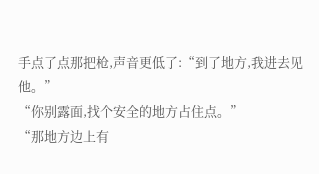手点了点那把枪,声音更低了:“到了地方,我进去见他。”
“你别露面,找个安全的地方占住点。”
“那地方边上有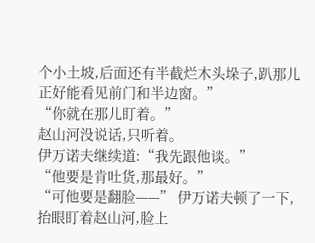个小土坡,后面还有半截烂木头垛子,趴那儿正好能看见前门和半边窗。”
“你就在那儿盯着。”
赵山河没说话,只听着。
伊万诺夫继续道:“我先跟他谈。”
“他要是肯吐货,那最好。”
“可他要是翻脸——” 伊万诺夫顿了一下,抬眼盯着赵山河,脸上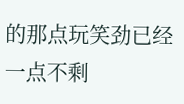的那点玩笑劲已经一点不剩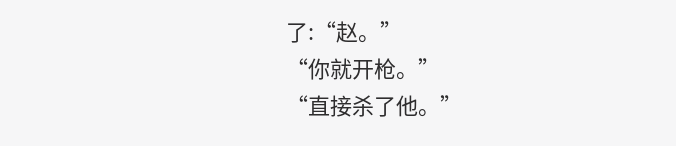了:“赵。”
“你就开枪。”
“直接杀了他。”